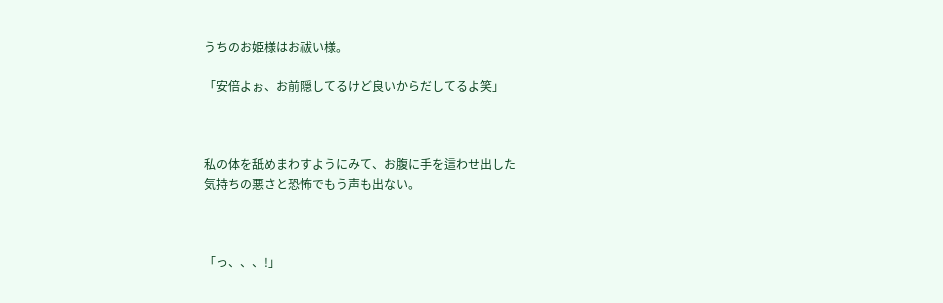うちのお姫様はお祓い様。

「安倍よぉ、お前隠してるけど良いからだしてるよ笑」



私の体を舐めまわすようにみて、お腹に手を這わせ出した
気持ちの悪さと恐怖でもう声も出ない。



「っ、、、!」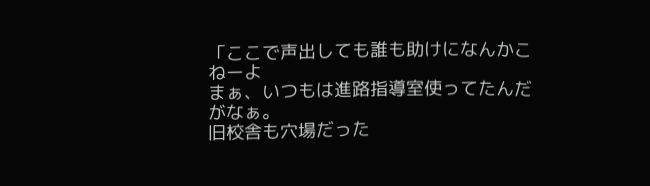「ここで声出しても誰も助けになんかこねーよ
まぁ、いつもは進路指導室使ってたんだがなぁ。
旧校舎も穴場だった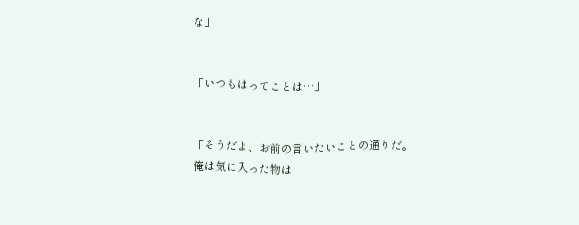な」


「いつもはってことは…」


「そうだよ、お前の言いたいことの通りだ。
俺は気に入った物は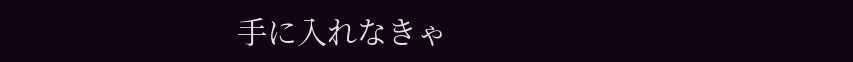手に入れなきゃ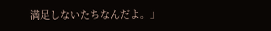満足しないたちなんだよ。」